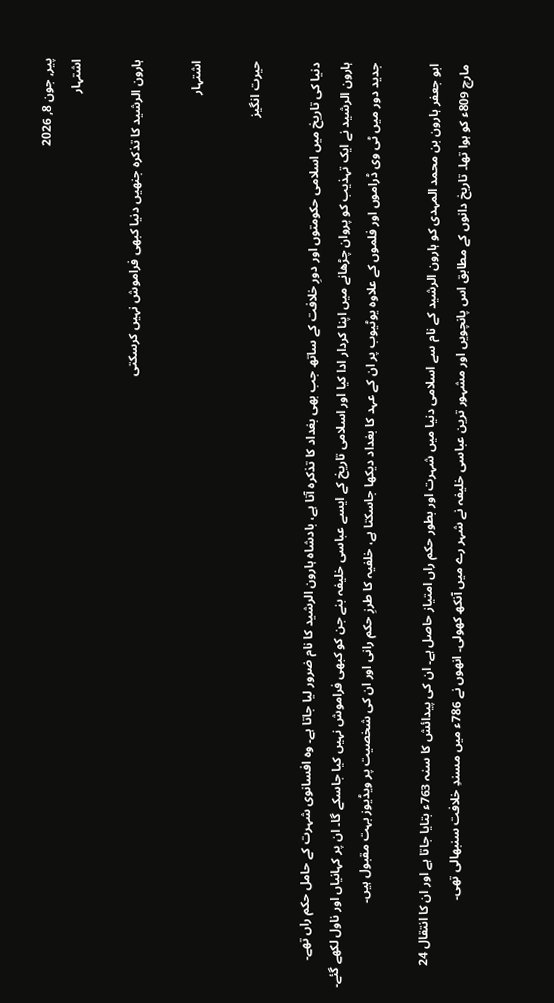پیر, جون 8, 2026
اشتہار

ہارون الرشید کا تذکرہ جنھیں دنیا کبھی فراموش نہیں کرسکتی

اشتہار

حیرت انگیز

دنیا کی تاریخ میں اسلامی حکومتوں اور دورِ خلافت کے ساتھ جب بھی بغداد کا تذکرہ آتا ہے، بادشاہ ہارون الرشید کا نام ضرور لیا جاتا ہے۔ وہ افسانوی شہرت کے حامل حکم راں تھے۔ ہارون الرشید نے ایک تہذیب کو پروان چڑھانے میں اپنا کردار ادا کیا اور اسلامی تاریخ کے ایسے عباسی خلیفہ بنے جن کو کبھی فراموش نہیں کیا جاسکے گا۔ ان پر کہانیاں اور ناول لکھے گئے۔ جدید دور میں ٹی وی ڈراموں اور فلموں کے علاوہ یوٹیوب پر ان کے عہد کا بغداد دیکھا جاسکتا ہے، خلفیہ کا طرزِ حکم رانی اور ان کی شخصیت پر ویڈیوز بہت مقبول ہیں۔

ابو جعفر ہارون بن محمد المہدی کو ہارون الرشید کے نام سے اسلامی دنیا میں شہرت اور بطور حکم راں امتیاز حاصل ہے۔ ان کی پیدائش کا سنہ 763ء بتایا جاتا ہے اور ان کا انتقال 24 مارچ 809ء کو ہوا تھا۔ تاریخ دانوں کے مطابق اس پانچویں اور مشہور ترین عباسی خلیفہ نے شہر رے میں آنکھ کھولی۔ انھوں نے 786ء میں مسندِ خلافت سنبھالی تھی۔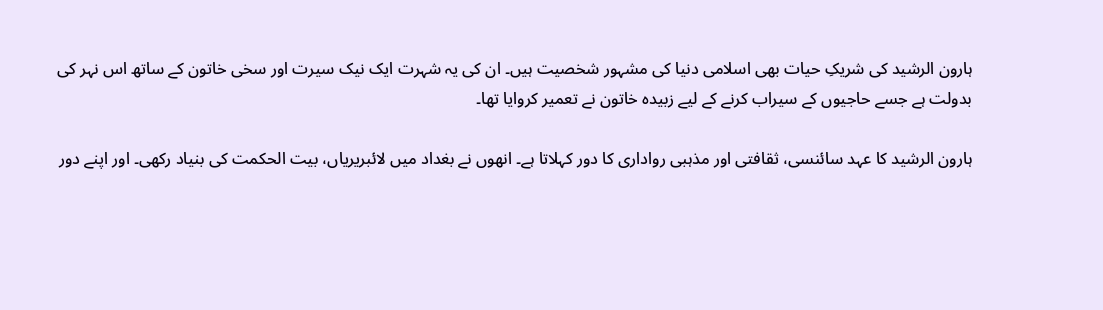ہارون الرشید کی شریکِ حیات بھی اسلامی دنیا کی مشہور شخصیت ہیں۔ ان کی یہ شہرت ایک نیک سیرت اور سخی خاتون کے ساتھ اس نہر کی بدولت ہے جسے حاجیوں کے سیراب کرنے کے لیے زبیدہ خاتون نے تعمیر کروایا تھا۔

ہارون الرشید کا عہد سائنسی، ثقافتی اور مذہبی رواداری کا دور کہلاتا ہے۔ انھوں نے بغداد میں لائبریریاں، بیت الحکمت کی بنیاد رکھی۔ اور اپنے دور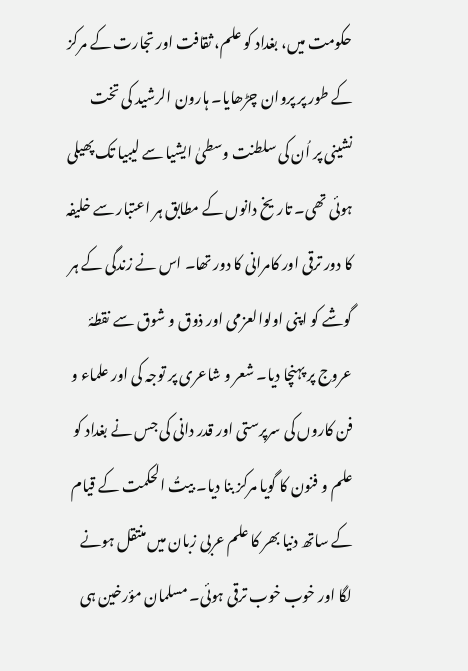حکومت میں، بغداد کو علم، ثقافت اور تجارت کے مرکز کے طور پر پروان چڑھایا۔ ہارون الرشید کی تخت نشینی پر اُن کی سلطنت وسطیٰ ایشیا سے لیبیا تک پھیلی ہوئی تھی۔ تاریخ دانوں کے مطابق ہر اعتبار سے خلیفہ کا دور ترقی اور کامرانی کا دور تھا۔ اس نے زندگی کے ہر گوشے کو اپنی اولوالعزمی اور ذوق و شوق سے نقطۂ عروج پر پہنچا دیا۔ شعر و شاعری پر توجہ کی اور علماء و فن کاروں کی سرپرستی اور قدر دانی کی جس نے بغداد کو علم و فنون کا گویا مرکز بنا دیا۔ بیتُ الحکمت کے قیام کے ساتھ دنیا بھر کا علم عربی زبان میں منتقل ہونے لگا اور خوب خوب ترقی ہوئی۔ مسلمان مؤرخین ہی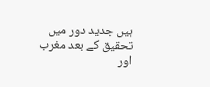ہیں جدید دور میں تحقیق کے بعد مغرب اور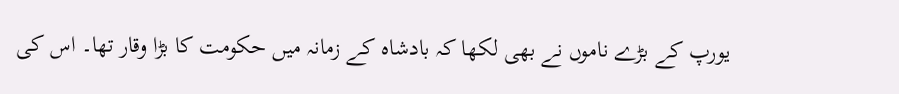یورپ کے بڑے ناموں نے بھی لکھا کہ بادشاہ کے زمانہ میں حکومت کا بڑا وقار تھا۔ اس کی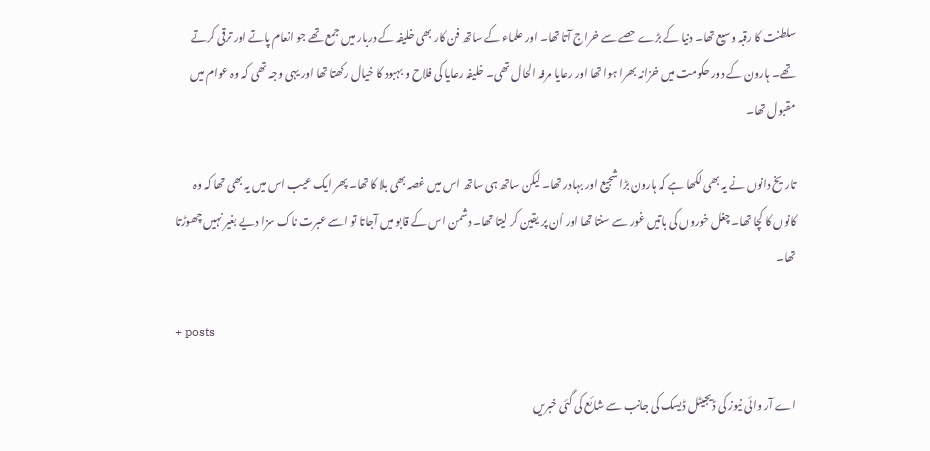سلطنت کا رقبہ وسیع تھا۔ دنیا کے بڑے حصے سے خراج آتا تھا۔ اور علماء کے ساتھ فن کار بھی خلیفہ کے دربار میں جمع تھے جو انعام پاتے اور ترقی کرتے تھے۔ ہارون کے دور حکومت میں خزانہ بھرا ہوا تھا اور رعایا مرفہ الحال تھی۔ خلیفہ رعایا کی فلاح و بہبود کا خیال رکھتا تھا اور یہی وجہ تھی کہ وہ عوام میں‌ مقبول تھا۔

تاریخ دانوں نے یہ بھی لکھا ہے کہ ہارون بڑا شجیع اور بہادر تھا۔ لیکن ساتھ ہی ساتھ اس میں غصہ بھی بلا کا تھا۔ پھر ایک عیب اس میں یہ بھی تھا کہ وہ کانوں کا کچا تھا۔ چغل خوروں کی باتیں غور سے سنتا تھا اور اُن پر یقین کر لیتا تھا۔ دشمن اس کے قابو میں آجاتا تو اسے عبرت ناک سزا دیے بغیر نہیں چھوڑتا تھا۔

+ posts

اے آر وائی نیوز کی ڈیجیٹل ڈیسک کی جانب سے شائع کی گئی خبریں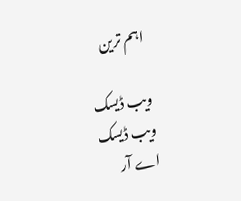اہم ترین

ویب ڈیسک
ویب ڈیسک
اے آر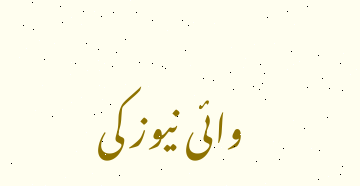وائی نیوز کی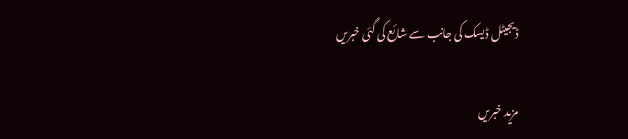ڈیجیٹل ڈیسک کی جانب سے شائع کی گئی خبریں

مزید خبریں